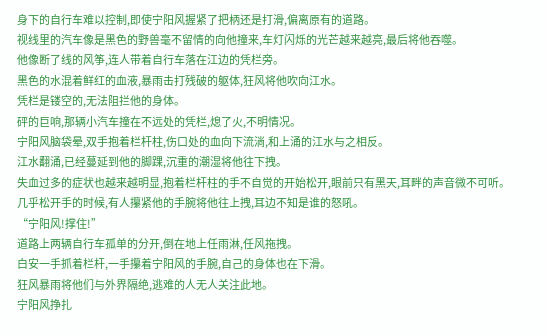身下的自行车难以控制,即使宁阳风握紧了把柄还是打滑,偏离原有的道路。
视线里的汽车像是黑色的野兽毫不留情的向他撞来,车灯闪烁的光芒越来越亮,最后将他吞噬。
他像断了线的风筝,连人带着自行车落在江边的凭栏旁。
黑色的水混着鲜红的血液,暴雨击打残破的躯体,狂风将他吹向江水。
凭栏是镂空的,无法阻拦他的身体。
砰的巨响,那辆小汽车撞在不远处的凭栏,熄了火,不明情况。
宁阳风脑袋晕,双手抱着栏杆柱,伤口处的血向下流淌,和上涌的江水与之相反。
江水翻涌,已经蔓延到他的脚踝,沉重的潮湿将他往下拽。
失血过多的症状也越来越明显,抱着栏杆柱的手不自觉的开始松开,眼前只有黑天,耳畔的声音微不可听。
几乎松开手的时候,有人攥紧他的手腕将他往上拽,耳边不知是谁的怒吼。
“宁阳风!撑住!”
道路上两辆自行车孤单的分开,倒在地上任雨淋,任风拖拽。
白安一手抓着栏杆,一手攥着宁阳风的手腕,自己的身体也在下滑。
狂风暴雨将他们与外界隔绝,逃难的人无人关注此地。
宁阳风挣扎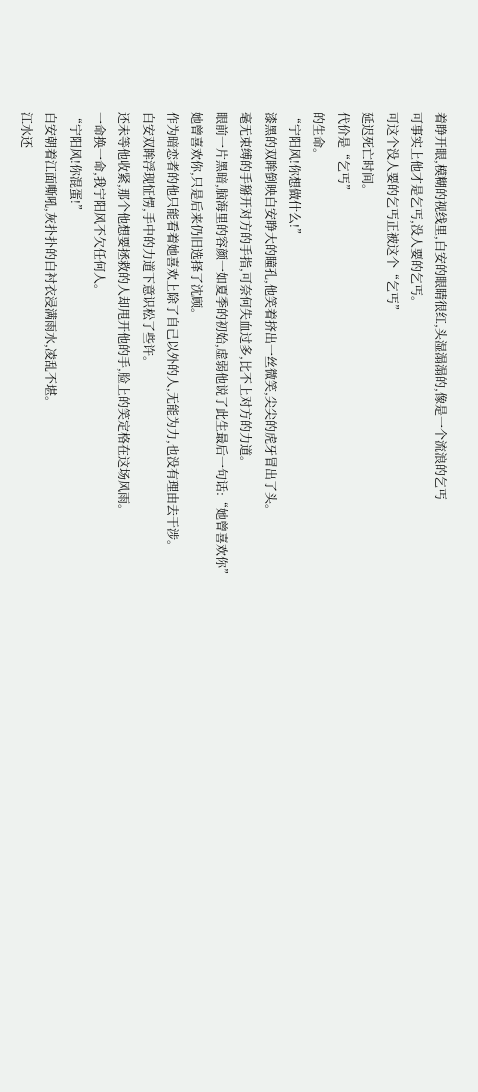着睁开眼,模糊的视线里,白安的眼睛很红,头湿溻溻的,像是一个流浪的乞丐
可事实上他才是乞丐,没人要的乞丐。
可这个没人要的乞丐正被这个“乞丐”
延迟死亡时间。
代价是“乞丐”
的生命。
“宁阳风!你想做什么!”
漆黑的双眸倒映白安睁大的瞳孔,他笑着挤出一丝微笑,尖尖的虎牙冒出了头。
毫无束缚的手掰开对方的手指,可奈何失血过多,比不上对方的力道。
眼前一片黑暗,脑海里的容颜一如夏季的初始,虚弱他说了此生最后一句话:“她曾喜欢你”
她曾喜欢你,只是后来仍旧选择了沈顾。
作为暗恋者的他只能看着她喜欢上除了自己以外的人,无能为力,也没有理由去干涉。
白安双眸浮现怔愣,手中的力道下意识松了些许。
还未等他收紧,那个他想要拯救的人却甩开他的手,脸上的笑定格在这场风雨。
一命换一命,我宁阳风不欠任何人。
“宁阳风!你混蛋!”
白安朝着江面嘶吼,灰扑扑的白衬衣浸满雨水,凌乱不堪。
江水还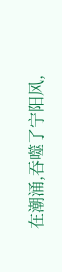在潮涌,吞噬了宁阳风,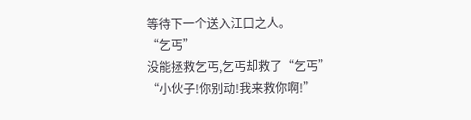等待下一个送入江口之人。
“乞丐”
没能拯救乞丐,乞丐却救了“乞丐”
“小伙子!你别动!我来救你啊!”